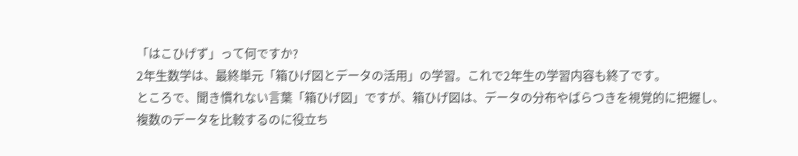「はこひげず」って何ですか?
2年生数学は、最終単元「箱ひげ図とデータの活用」の学習。これで2年生の学習内容も終了です。
ところで、聞き慣れない言葉「箱ひげ図」ですが、箱ひげ図は、データの分布やばらつきを視覚的に把握し、複数のデータを比較するのに役立ち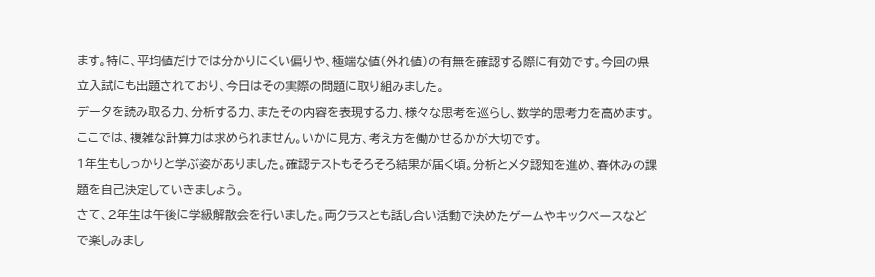ます。特に、平均値だけでは分かりにくい偏りや、極端な値(外れ値)の有無を確認する際に有効です。今回の県立入試にも出題されており、今日はその実際の問題に取り組みました。
データを読み取る力、分析する力、またその内容を表現する力、様々な思考を巡らし、数学的思考力を高めます。ここでは、複雑な計算力は求められません。いかに見方、考え方を働かせるかが大切です。
1年生もしっかりと学ぶ姿がありました。確認テストもそろそろ結果が届く頃。分析とメタ認知を進め、春休みの課題を自己決定していきましょう。
さて、2年生は午後に学級解散会を行いました。両クラスとも話し合い活動で決めたゲームやキックベースなどで楽しみまし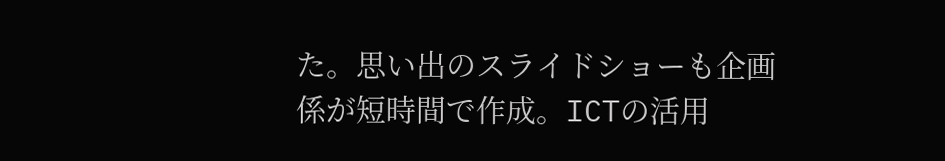た。思い出のスライドショーも企画係が短時間で作成。ICTの活用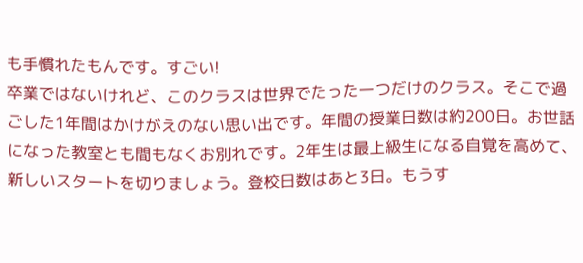も手慣れたもんです。すごい!
卒業ではないけれど、このクラスは世界でたった一つだけのクラス。そこで過ごした1年間はかけがえのない思い出です。年間の授業日数は約200日。お世話になった教室とも間もなくお別れです。2年生は最上級生になる自覚を高めて、新しいスタートを切りましょう。登校日数はあと3日。もうす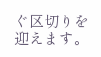ぐ区切りを迎えます。